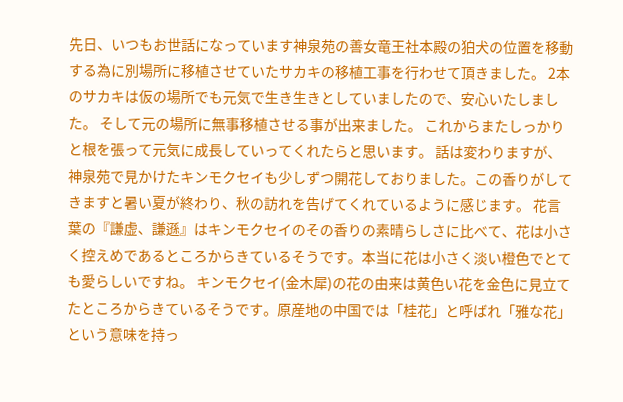先日、いつもお世話になっています神泉苑の善女竜王社本殿の狛犬の位置を移動する為に別場所に移植させていたサカキの移植工事を行わせて頂きました。 2本のサカキは仮の場所でも元気で生き生きとしていましたので、安心いたしました。 そして元の場所に無事移植させる事が出来ました。 これからまたしっかりと根を張って元気に成長していってくれたらと思います。 話は変わりますが、神泉苑で見かけたキンモクセイも少しずつ開花しておりました。この香りがしてきますと暑い夏が終わり、秋の訪れを告げてくれているように感じます。 花言葉の『謙虚、謙遜』はキンモクセイのその香りの素晴らしさに比べて、花は小さく控えめであるところからきているそうです。本当に花は小さく淡い橙色でとても愛らしいですね。 キンモクセイ(金木犀)の花の由来は黄色い花を金色に見立てたところからきているそうです。原産地の中国では「桂花」と呼ばれ「雅な花」という意味を持っ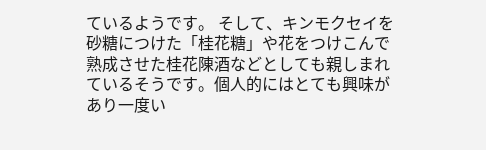ているようです。 そして、キンモクセイを砂糖につけた「桂花糖」や花をつけこんで熟成させた桂花陳酒などとしても親しまれているそうです。個人的にはとても興味があり一度い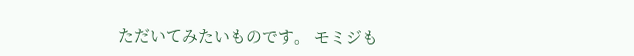ただいてみたいものです。 モミジも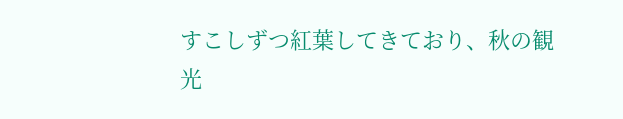すこしずつ紅葉してきており、秋の観光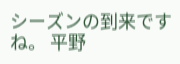シーズンの到来ですね。 平野